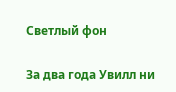Светлый фон

За два года Увилл ни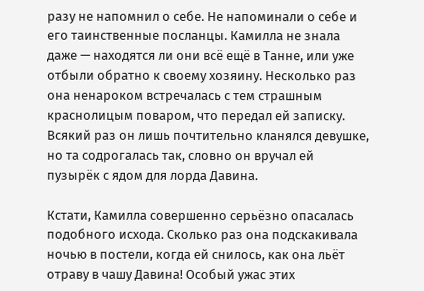разу не напомнил о себе. Не напоминали о себе и его таинственные посланцы. Камилла не знала даже — находятся ли они всё ещё в Танне, или уже отбыли обратно к своему хозяину. Несколько раз она ненароком встречалась с тем страшным краснолицым поваром, что передал ей записку. Всякий раз он лишь почтительно кланялся девушке, но та содрогалась так, словно он вручал ей пузырёк с ядом для лорда Давина.

Кстати, Камилла совершенно серьёзно опасалась подобного исхода. Сколько раз она подскакивала ночью в постели, когда ей снилось, как она льёт отраву в чашу Давина! Особый ужас этих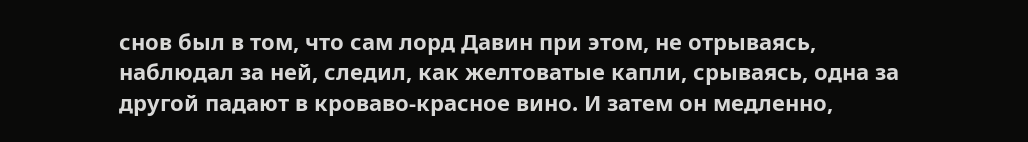снов был в том, что сам лорд Давин при этом, не отрываясь, наблюдал за ней, следил, как желтоватые капли, срываясь, одна за другой падают в кроваво-красное вино. И затем он медленно,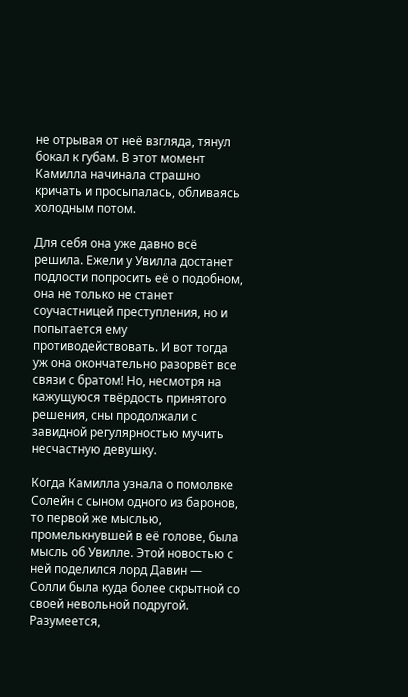не отрывая от неё взгляда, тянул бокал к губам. В этот момент Камилла начинала страшно кричать и просыпалась, обливаясь холодным потом.

Для себя она уже давно всё решила. Ежели у Увилла достанет подлости попросить её о подобном, она не только не станет соучастницей преступления, но и попытается ему противодействовать. И вот тогда уж она окончательно разорвёт все связи с братом! Но, несмотря на кажущуюся твёрдость принятого решения, сны продолжали с завидной регулярностью мучить несчастную девушку.

Когда Камилла узнала о помолвке Солейн с сыном одного из баронов, то первой же мыслью, промелькнувшей в её голове, была мысль об Увилле. Этой новостью с ней поделился лорд Давин — Солли была куда более скрытной со своей невольной подругой. Разумеется,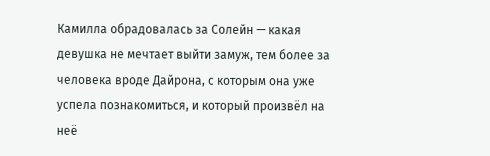Камилла обрадовалась за Солейн — какая девушка не мечтает выйти замуж, тем более за человека вроде Дайрона, с которым она уже успела познакомиться, и который произвёл на неё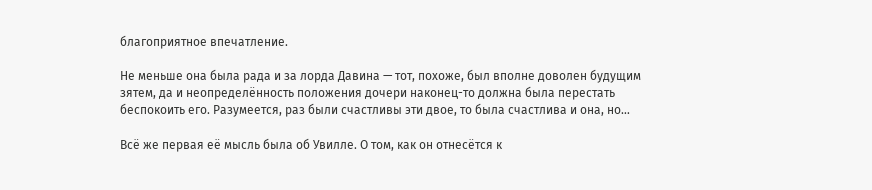благоприятное впечатление.

Не меньше она была рада и за лорда Давина — тот, похоже, был вполне доволен будущим зятем, да и неопределённость положения дочери наконец-то должна была перестать беспокоить его. Разумеется, раз были счастливы эти двое, то была счастлива и она, но…

Всё же первая её мысль была об Увилле. О том, как он отнесётся к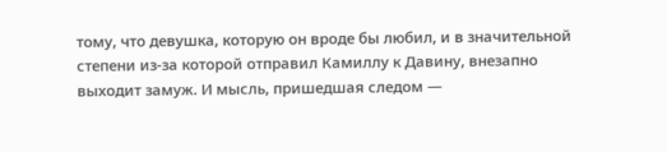тому, что девушка, которую он вроде бы любил, и в значительной степени из-за которой отправил Камиллу к Давину, внезапно выходит замуж. И мысль, пришедшая следом —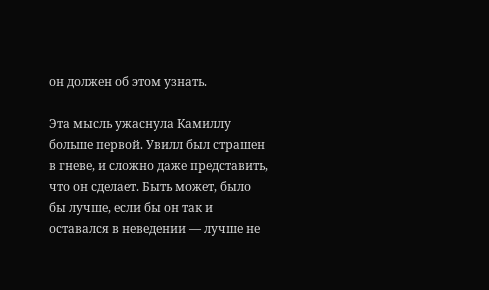он должен об этом узнать.

Эта мысль ужаснула Камиллу больше первой. Увилл был страшен в гневе, и сложно даже представить, что он сделает. Быть может, было бы лучше, если бы он так и оставался в неведении — лучше не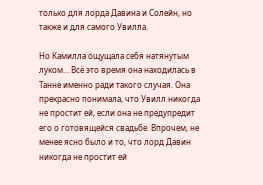только для лорда Давина и Солейн, но также и для самого Увилла.

Но Камилла ощущала себя натянутым луком… Всё это время она находилась в Танне именно ради такого случая. Она прекрасно понимала, что Увилл никогда не простит ей, если она не предупредит его о готовящейся свадьбе. Впрочем, не менее ясно было и то, что лорд Давин никогда не простит ей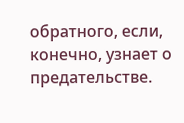обратного, если, конечно, узнает о предательстве.